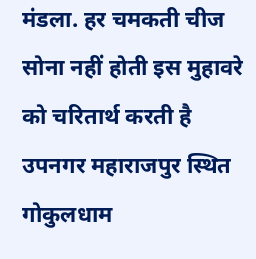मंडला. हर चमकती चीज सोना नहीं होती इस मुहावरे को चरितार्थ करती है उपनगर महाराजपुर स्थित गोकुलधाम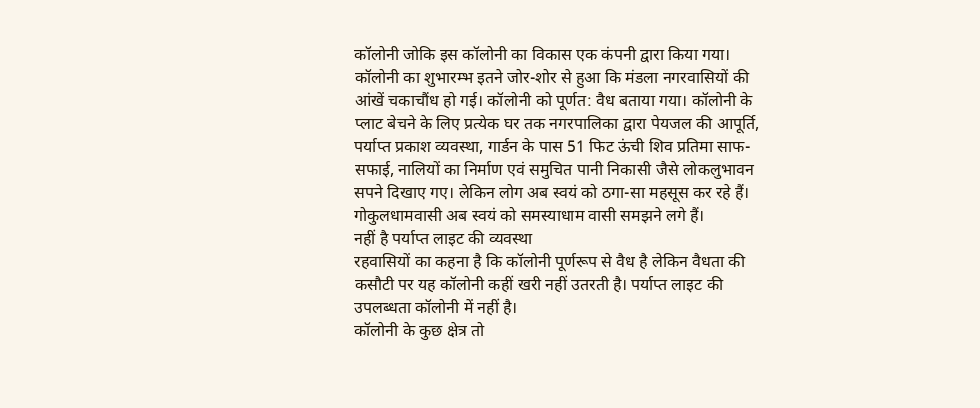कॉलोनी जोकि इस कॉलोनी का विकास एक कंपनी द्वारा किया गया। कॉलोनी का शुभारम्भ इतने जोर-शोर से हुआ कि मंडला नगरवासियों की आंखें चकाचौंध हो गई। कॉलोनी को पूर्णत: वैध बताया गया। कॉलोनी के प्लाट बेचने के लिए प्रत्येक घर तक नगरपालिका द्वारा पेयजल की आपूर्ति, पर्याप्त प्रकाश व्यवस्था, गार्डन के पास 51 फिट ऊंची शिव प्रतिमा साफ-सफाई, नालियों का निर्माण एवं समुचित पानी निकासी जैसे लोकलुभावन सपने दिखाए गए। लेकिन लोग अब स्वयं को ठगा-सा महसूस कर रहे हैं। गोकुलधामवासी अब स्वयं को समस्याधाम वासी समझने लगे हैं।
नहीं है पर्याप्त लाइट की व्यवस्था
रहवासियों का कहना है कि कॉलोनी पूर्णरूप से वैध है लेकिन वैधता की कसौटी पर यह कॉलोनी कहीं खरी नहीं उतरती है। पर्याप्त लाइट की उपलब्धता कॉलोनी में नहीं है।
कॉलोनी के कुछ क्षेत्र तो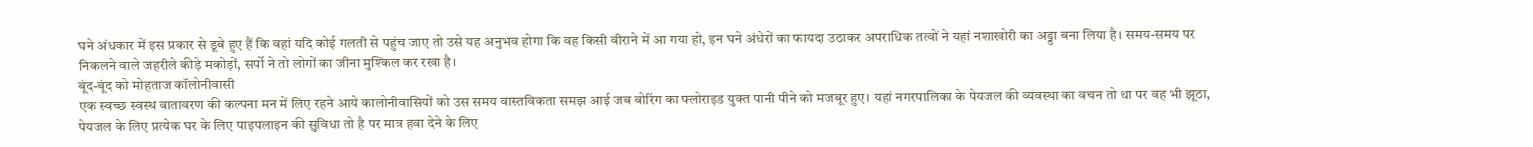घने अंधकार में इस प्रकार से डूबे हुए हैं कि वहां यदि कोई गलती से पहुंच जाए तो उसे यह अनुभव होगा कि वह किसी वीराने में आ गया हो, इन घने अंधेरों का फायदा उठाकर अपराधिक तत्वों ने यहां नशाखोरी का अड्डा बना लिया है। समय-समय पर निकलने वाले जहरीले कीड़े मकोड़ों, सर्पो ने तो लोगों का जीना मुश्किल कर रखा है।
बूंद-बूंद को मोहताज कॉलोनीवासी
एक स्वच्छ स्वस्थ वातावरण की कल्पना मन में लिए रहने आये कालोनीवासियों को उस समय वास्तविकता समझ आई जब बोरिंग का फ्लोराइड युक्त पानी पीने को मजबूर हुए। यहां नगरपालिका के पेयजल की व्यवस्था का वचन तो था पर वह भी झूठा, पेयजल के लिए प्रत्येक घर के लिए पाइपलाइन की सुविधा तो है पर मात्र हवा देने के लिए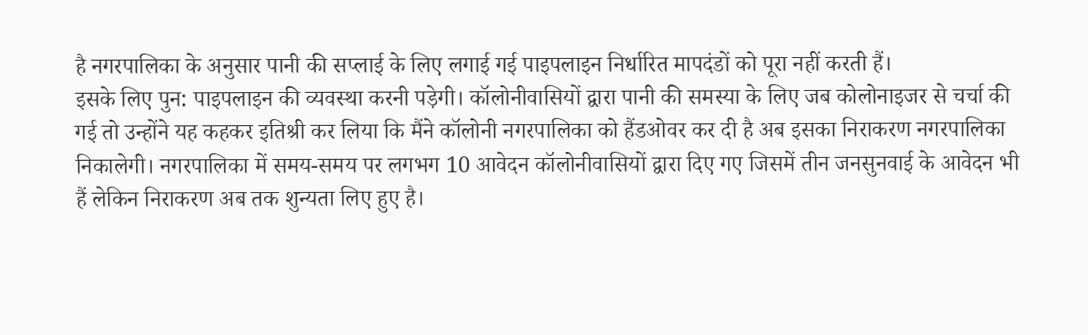है नगरपालिका के अनुसार पानी की सप्लाई के लिए लगाई गई पाइपलाइन निर्धारित मापदंडों को पूरा नहीं करती हैं।
इसके लिए पुन: पाइपलाइन की व्यवस्था करनी पड़ेगी। कॉलोनीवासियों द्वारा पानी की समस्या के लिए जब कोलोनाइजर से चर्चा की गई तो उन्होंने यह कहकर इतिश्री कर लिया कि मैंने कॉलोनी नगरपालिका को हैंडओवर कर दी है अब इसका निराकरण नगरपालिका निकालेगी। नगरपालिका में समय-समय पर लगभग 10 आवेदन कॉलोनीवासियों द्वारा दिए गए जिसमें तीन जनसुनवाई के आवेदन भी हैं लेकिन निराकरण अब तक शुन्यता लिए हुए है।